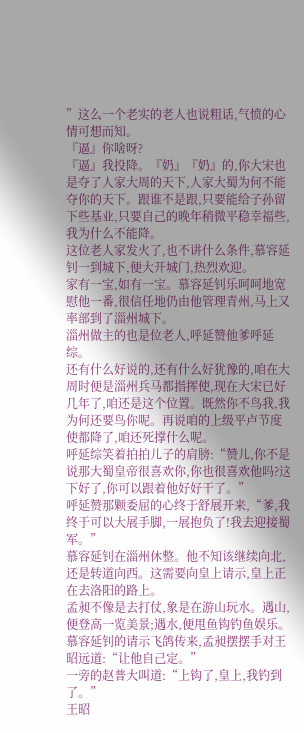”这么一个老实的老人也说粗话,气愤的心情可想而知。
『逼』你啥呀?
『逼』我投降。『奶』『奶』的,你大宋也是夺了人家大周的天下,人家大蜀为何不能夺你的天下。跟谁不是跟,只要能给子孙留下些基业,只要自己的晚年稍微平稳幸福些,我为什么不能降。
这位老人家发火了,也不讲什么条件,慕容延钊一到城下,便大开城门,热烈欢迎。
家有一宝,如有一宝。慕容延钊乐呵呵地宽慰他一番,很信任地仍由他管理青州,马上又率部到了淄州城下。
淄州做主的也是位老人,呼延赞他爹呼延综。
还有什么好说的,还有什么好犹豫的,咱在大周时便是淄州兵马都指挥使,现在大宋已好几年了,咱还是这个位置。既然你不鸟我,我为何还要鸟你呢。再说咱的上级平卢节度使都降了,咱还死撑什么呢。
呼延综笑着拍拍儿子的肩膀:“赞儿,你不是说那大蜀皇帝很喜欢你,你也很喜欢他吗?这下好了,你可以跟着他好好干了。”
呼延赞那颗委屈的心终于舒展开来,“爹,我终于可以大展手脚,一展抱负了!我去迎接蜀军。”
慕容延钊在淄州休整。他不知该继续向北,还是转道向西。这需要向皇上请示,皇上正在去洛阳的路上。
孟昶不像是去打仗,象是在游山玩水。遇山,便登高一览美景;遇水,便甩鱼钩钓鱼娱乐。
慕容延钊的请示飞鸽传来,孟昶摆摆手对王昭远道:“让他自己定。”
一旁的赵普大叫道:“上钩了,皇上,我钓到了。”
王昭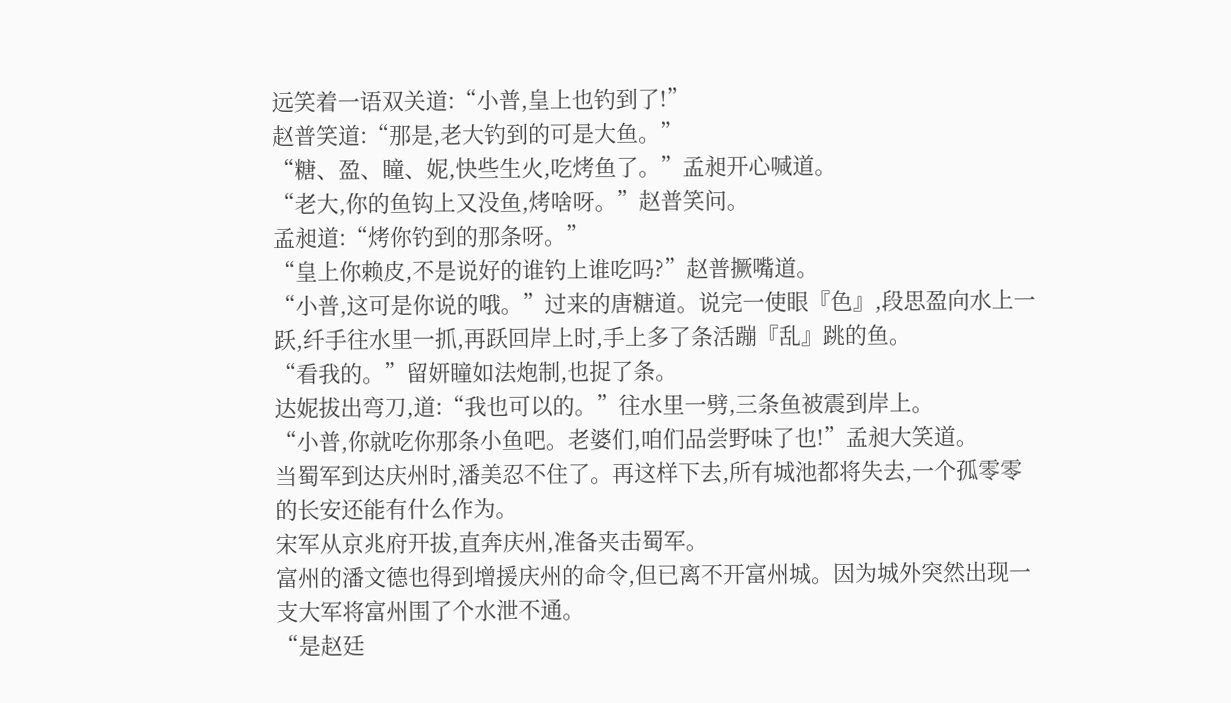远笑着一语双关道:“小普,皇上也钓到了!”
赵普笑道:“那是,老大钓到的可是大鱼。”
“糖、盈、瞳、妮,快些生火,吃烤鱼了。”孟昶开心喊道。
“老大,你的鱼钩上又没鱼,烤啥呀。”赵普笑问。
孟昶道:“烤你钓到的那条呀。”
“皇上你赖皮,不是说好的谁钓上谁吃吗?”赵普撅嘴道。
“小普,这可是你说的哦。”过来的唐糖道。说完一使眼『色』,段思盈向水上一跃,纤手往水里一抓,再跃回岸上时,手上多了条活蹦『乱』跳的鱼。
“看我的。”留妍瞳如法炮制,也捉了条。
达妮拔出弯刀,道:“我也可以的。”往水里一劈,三条鱼被震到岸上。
“小普,你就吃你那条小鱼吧。老婆们,咱们品尝野味了也!”孟昶大笑道。
当蜀军到达庆州时,潘美忍不住了。再这样下去,所有城池都将失去,一个孤零零的长安还能有什么作为。
宋军从京兆府开拔,直奔庆州,准备夹击蜀军。
富州的潘文德也得到增援庆州的命令,但已离不开富州城。因为城外突然出现一支大军将富州围了个水泄不通。
“是赵廷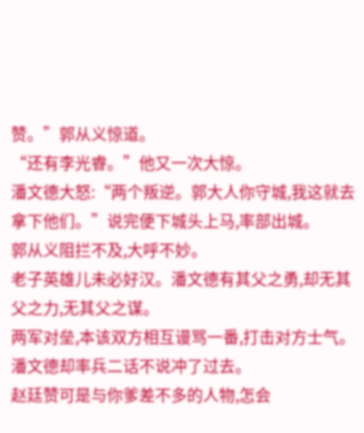赞。”郭从义惊道。
“还有李光睿。”他又一次大惊。
潘文德大怒:“两个叛逆。郭大人你守城,我这就去拿下他们。”说完便下城头上马,率部出城。
郭从义阻拦不及,大呼不妙。
老子英雄儿未必好汉。潘文德有其父之勇,却无其父之力,无其父之谋。
两军对垒,本该双方相互谩骂一番,打击对方士气。潘文德却率兵二话不说冲了过去。
赵廷赞可是与你爹差不多的人物,怎会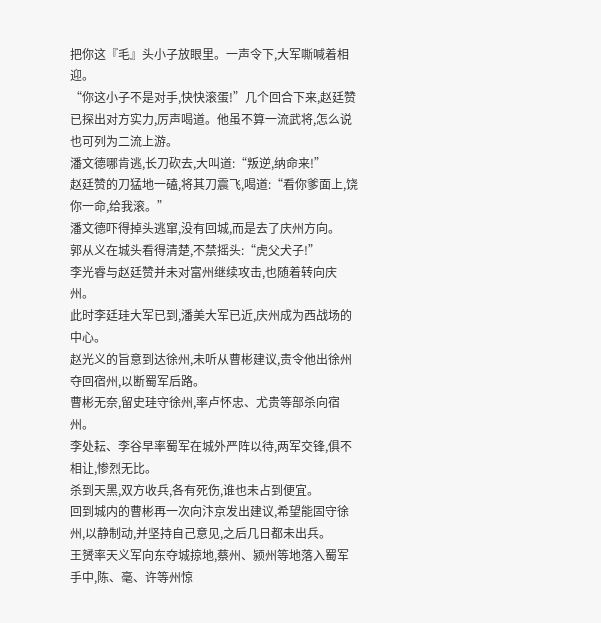把你这『毛』头小子放眼里。一声令下,大军嘶喊着相迎。
“你这小子不是对手,快快滚蛋!”几个回合下来,赵廷赞已探出对方实力,厉声喝道。他虽不算一流武将,怎么说也可列为二流上游。
潘文德哪肯逃,长刀砍去,大叫道:“叛逆,纳命来!”
赵廷赞的刀猛地一磕,将其刀震飞,喝道:“看你爹面上,饶你一命,给我滚。”
潘文德吓得掉头逃窜,没有回城,而是去了庆州方向。
郭从义在城头看得清楚,不禁摇头:“虎父犬子!”
李光睿与赵廷赞并未对富州继续攻击,也随着转向庆州。
此时李廷珪大军已到,潘美大军已近,庆州成为西战场的中心。
赵光义的旨意到达徐州,未听从曹彬建议,责令他出徐州夺回宿州,以断蜀军后路。
曹彬无奈,留史珪守徐州,率卢怀忠、尤贵等部杀向宿州。
李处耘、李谷早率蜀军在城外严阵以待,两军交锋,俱不相让,惨烈无比。
杀到天黑,双方收兵,各有死伤,谁也未占到便宜。
回到城内的曹彬再一次向汴京发出建议,希望能固守徐州,以静制动,并坚持自己意见,之后几日都未出兵。
王赟率天义军向东夺城掠地,蔡州、颍州等地落入蜀军手中,陈、毫、许等州惊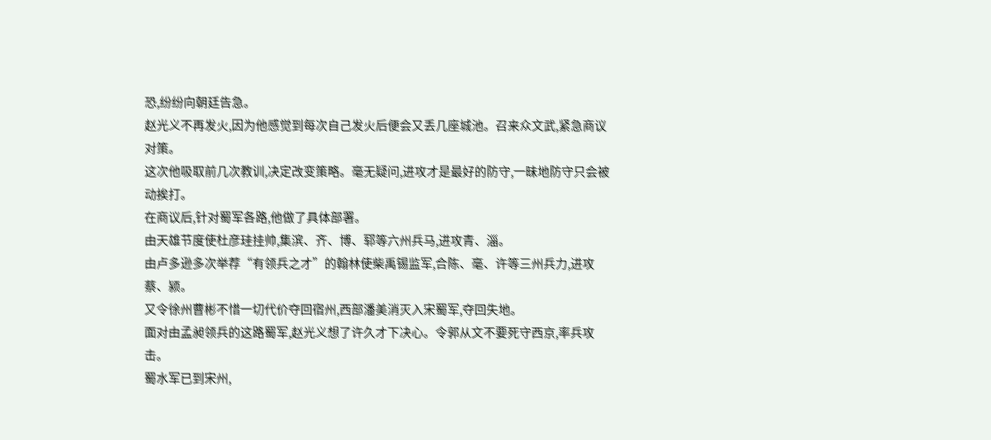恐,纷纷向朝廷告急。
赵光义不再发火,因为他感觉到每次自己发火后便会又丢几座城池。召来众文武,紧急商议对策。
这次他吸取前几次教训,决定改变策略。毫无疑问,进攻才是最好的防守,一昧地防守只会被动挨打。
在商议后,针对蜀军各路,他做了具体部署。
由天雄节度使杜彦珪挂帅,集滨、齐、博、郓等六州兵马,进攻青、淄。
由卢多逊多次举荐“有领兵之才”的翰林使柴禹锡监军,合陈、毫、许等三州兵力,进攻蔡、颍。
又令徐州曹彬不惜一切代价夺回宿州,西部潘美消灭入宋蜀军,夺回失地。
面对由孟昶领兵的这路蜀军,赵光义想了许久才下决心。令郭从文不要死守西京,率兵攻击。
蜀水军已到宋州,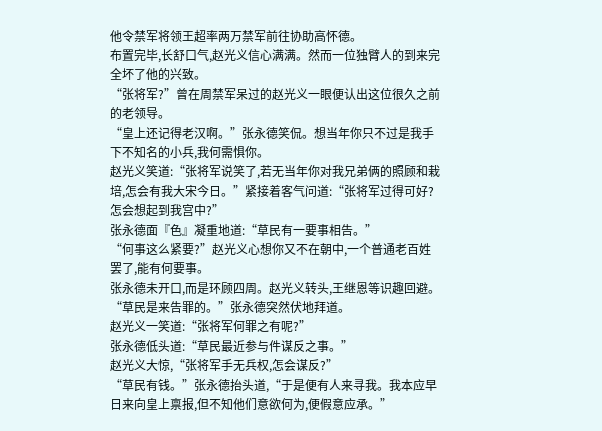他令禁军将领王超率两万禁军前往协助高怀德。
布置完毕,长舒口气,赵光义信心满满。然而一位独臂人的到来完全坏了他的兴致。
“张将军?”曾在周禁军呆过的赵光义一眼便认出这位很久之前的老领导。
“皇上还记得老汉啊。”张永德笑侃。想当年你只不过是我手下不知名的小兵,我何需惧你。
赵光义笑道:“张将军说笑了,若无当年你对我兄弟俩的照顾和栽培,怎会有我大宋今日。”紧接着客气问道:“张将军过得可好?怎会想起到我宫中?”
张永德面『色』凝重地道:“草民有一要事相告。”
“何事这么紧要?”赵光义心想你又不在朝中,一个普通老百姓罢了,能有何要事。
张永德未开口,而是环顾四周。赵光义转头,王继恩等识趣回避。
“草民是来告罪的。”张永德突然伏地拜道。
赵光义一笑道:“张将军何罪之有呢?”
张永德低头道:“草民最近参与件谋反之事。”
赵光义大惊,“张将军手无兵权,怎会谋反?”
“草民有钱。”张永德抬头道,“于是便有人来寻我。我本应早日来向皇上禀报,但不知他们意欲何为,便假意应承。”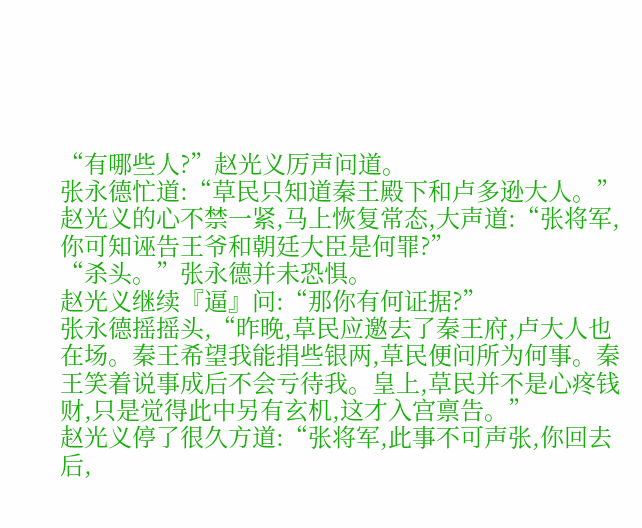“有哪些人?”赵光义厉声问道。
张永德忙道:“草民只知道秦王殿下和卢多逊大人。”
赵光义的心不禁一紧,马上恢复常态,大声道:“张将军,你可知诬告王爷和朝廷大臣是何罪?”
“杀头。”张永德并未恐惧。
赵光义继续『逼』问:“那你有何证据?”
张永德摇摇头,“昨晚,草民应邀去了秦王府,卢大人也在场。秦王希望我能捐些银两,草民便问所为何事。秦王笑着说事成后不会亏待我。皇上,草民并不是心疼钱财,只是觉得此中另有玄机,这才入宫禀告。”
赵光义停了很久方道:“张将军,此事不可声张,你回去后,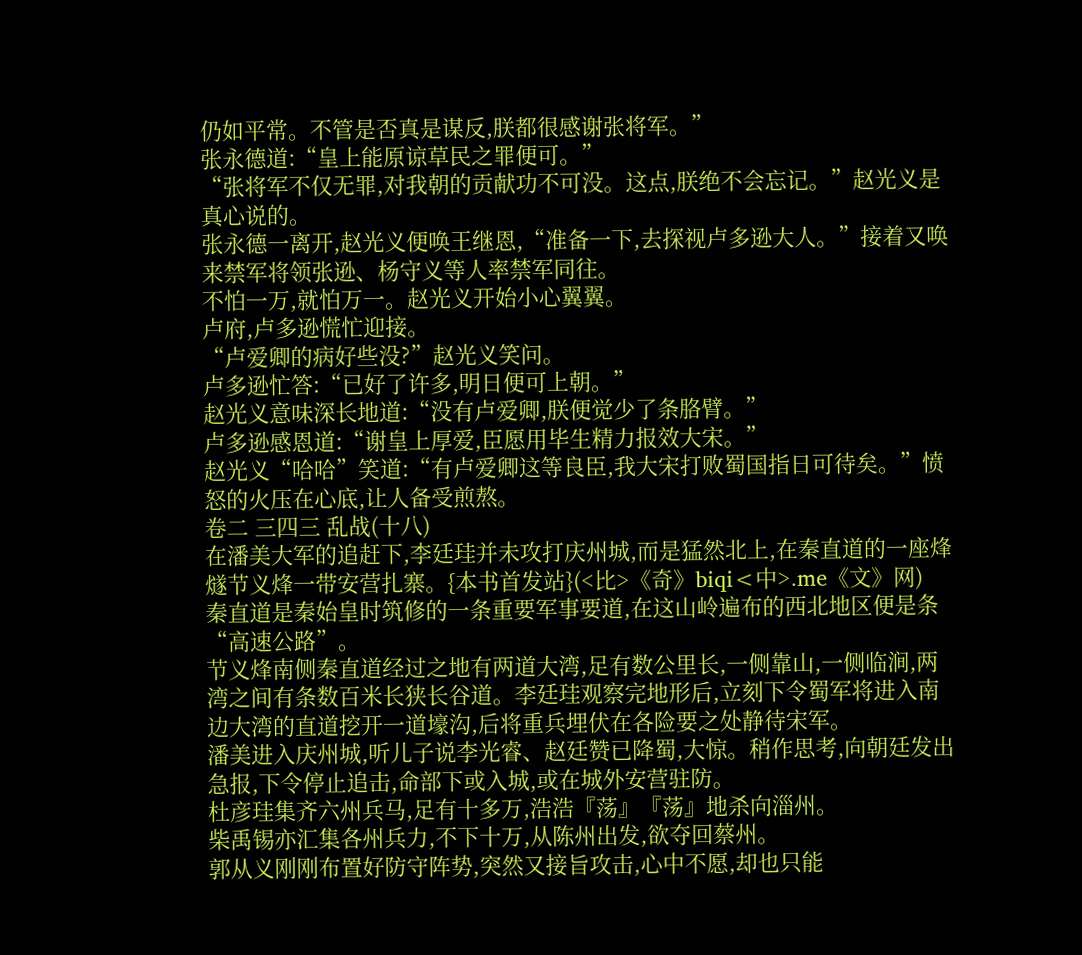仍如平常。不管是否真是谋反,朕都很感谢张将军。”
张永德道:“皇上能原谅草民之罪便可。”
“张将军不仅无罪,对我朝的贡献功不可没。这点,朕绝不会忘记。”赵光义是真心说的。
张永德一离开,赵光义便唤王继恩,“准备一下,去探视卢多逊大人。”接着又唤来禁军将领张逊、杨守义等人率禁军同往。
不怕一万,就怕万一。赵光义开始小心翼翼。
卢府,卢多逊慌忙迎接。
“卢爱卿的病好些没?”赵光义笑问。
卢多逊忙答:“已好了许多,明日便可上朝。”
赵光义意味深长地道:“没有卢爱卿,朕便觉少了条胳臂。”
卢多逊感恩道:“谢皇上厚爱,臣愿用毕生精力报效大宋。”
赵光义“哈哈”笑道:“有卢爱卿这等良臣,我大宋打败蜀国指日可待矣。”愤怒的火压在心底,让人备受煎熬。
卷二 三四三 乱战(十八)
在潘美大军的追赶下,李廷珪并未攻打庆州城,而是猛然北上,在秦直道的一座烽燧节义烽一带安营扎寨。{本书首发站}(<比>《奇》biqi<中>.me《文》网)
秦直道是秦始皇时筑修的一条重要军事要道,在这山岭遍布的西北地区便是条“高速公路”。
节义烽南侧秦直道经过之地有两道大湾,足有数公里长,一侧靠山,一侧临涧,两湾之间有条数百米长狭长谷道。李廷珪观察完地形后,立刻下令蜀军将进入南边大湾的直道挖开一道壕沟,后将重兵埋伏在各险要之处静待宋军。
潘美进入庆州城,听儿子说李光睿、赵廷赞已降蜀,大惊。稍作思考,向朝廷发出急报,下令停止追击,命部下或入城,或在城外安营驻防。
杜彦珪集齐六州兵马,足有十多万,浩浩『荡』『荡』地杀向淄州。
柴禹锡亦汇集各州兵力,不下十万,从陈州出发,欲夺回蔡州。
郭从义刚刚布置好防守阵势,突然又接旨攻击,心中不愿,却也只能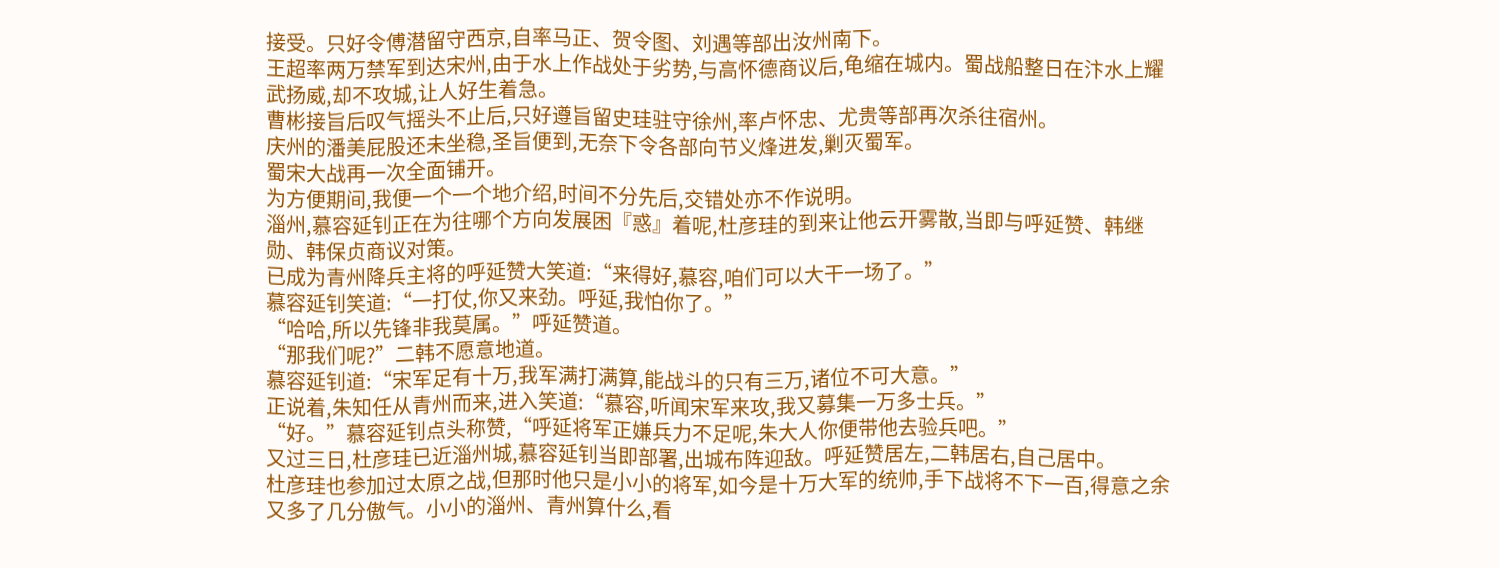接受。只好令傅潜留守西京,自率马正、贺令图、刘遇等部出汝州南下。
王超率两万禁军到达宋州,由于水上作战处于劣势,与高怀德商议后,龟缩在城内。蜀战船整日在汴水上耀武扬威,却不攻城,让人好生着急。
曹彬接旨后叹气摇头不止后,只好遵旨留史珪驻守徐州,率卢怀忠、尤贵等部再次杀往宿州。
庆州的潘美屁股还未坐稳,圣旨便到,无奈下令各部向节义烽进发,剿灭蜀军。
蜀宋大战再一次全面铺开。
为方便期间,我便一个一个地介绍,时间不分先后,交错处亦不作说明。
淄州,慕容延钊正在为往哪个方向发展困『惑』着呢,杜彦珪的到来让他云开雾散,当即与呼延赞、韩继勋、韩保贞商议对策。
已成为青州降兵主将的呼延赞大笑道:“来得好,慕容,咱们可以大干一场了。”
慕容延钊笑道:“一打仗,你又来劲。呼延,我怕你了。”
“哈哈,所以先锋非我莫属。”呼延赞道。
“那我们呢?”二韩不愿意地道。
慕容延钊道:“宋军足有十万,我军满打满算,能战斗的只有三万,诸位不可大意。”
正说着,朱知任从青州而来,进入笑道:“慕容,听闻宋军来攻,我又募集一万多士兵。”
“好。”慕容延钊点头称赞,“呼延将军正嫌兵力不足呢,朱大人你便带他去验兵吧。”
又过三日,杜彦珪已近淄州城,慕容延钊当即部署,出城布阵迎敌。呼延赞居左,二韩居右,自己居中。
杜彦珪也参加过太原之战,但那时他只是小小的将军,如今是十万大军的统帅,手下战将不下一百,得意之余又多了几分傲气。小小的淄州、青州算什么,看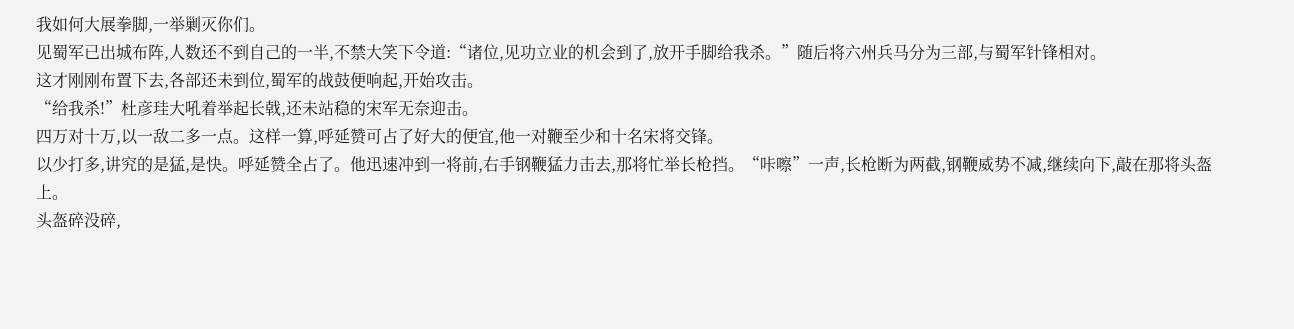我如何大展拳脚,一举剿灭你们。
见蜀军已出城布阵,人数还不到自己的一半,不禁大笑下令道:“诸位,见功立业的机会到了,放开手脚给我杀。”随后将六州兵马分为三部,与蜀军针锋相对。
这才刚刚布置下去,各部还未到位,蜀军的战鼓便响起,开始攻击。
“给我杀!”杜彦珪大吼着举起长戟,还未站稳的宋军无奈迎击。
四万对十万,以一敌二多一点。这样一算,呼延赞可占了好大的便宜,他一对鞭至少和十名宋将交锋。
以少打多,讲究的是猛,是快。呼延赞全占了。他迅速冲到一将前,右手钢鞭猛力击去,那将忙举长枪挡。“咔嚓”一声,长枪断为两截,钢鞭威势不减,继续向下,敲在那将头盔上。
头盔碎没碎,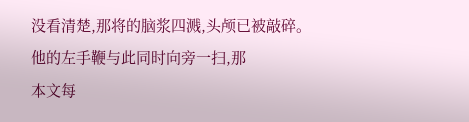没看清楚,那将的脑浆四溅,头颅已被敲碎。
他的左手鞭与此同时向旁一扫,那
本文每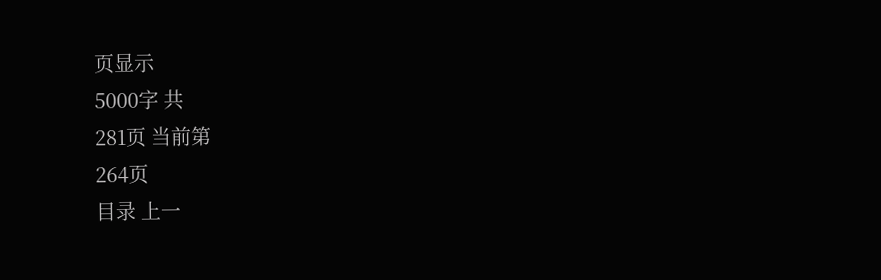页显示
5000字 共
281页 当前第
264页
目录 上一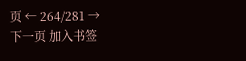页 ← 264/281 →
下一页 加入书签